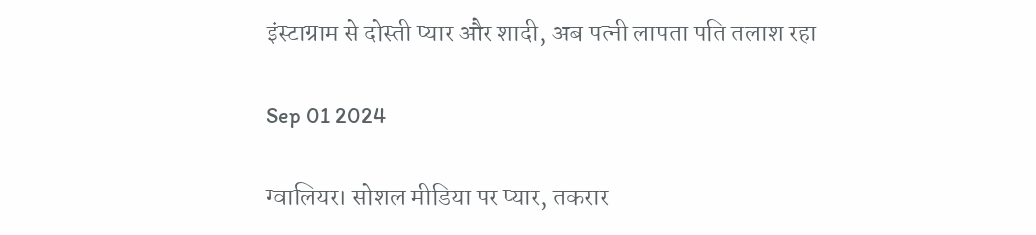इंस्टाग्राम से दोस्ती प्यार और शादी, अब पत्नी लापता पति तलाश रहा

Sep 01 2024

ग्वालियर। सोशल मीडिया पर प्यार, तकरार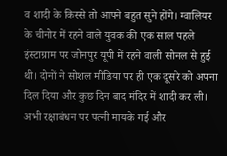व शादी के किस्से तो आपने बहुत सुने होंगे। ग्वालियर के चीनोर में रहने वाले युवक की एक साल पहले इंस्टाग्राम पर जोनपुर यूपी में रहने वाली सोनल से हुई थी। दोनों ने सोशल मीडिया पर ही एक दूसरे को अपना दिल दिया और कुछ दिन बाद मंदिर में शादी कर ली। अभी रक्षाबंधन पर पत्नी मायके गई और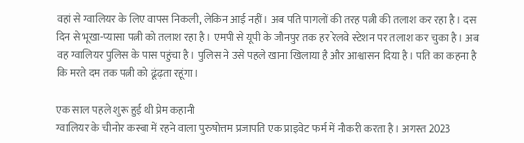वहां से ग्वालियर के लिए वापस निकली, लेकिन आई नहीं। अब पति पागलों की तरह पत्नी की तलाश कर रहा है। दस दिन से भूखा-प्यासा पत्नी को तलाश रहा है। एमपी से यूपी के जौनपुर तक हर रेलवे स्टेशन पर तलाश कर चुका है। अब वह ग्वालियर पुलिस के पास पहुंचा है। पुलिस ने उसे पहले खाना खिलाया है और आश्वासन दिया है। पति का कहना है कि मरते दम तक पत्नी को ढूंढ़ता रहूंगा।

एक साल पहले शुरू हुई थी प्रेम कहानी
ग्वालियर के चीनोर कस्बा में रहने वाला पुरुषोत्तम प्रजापति एक प्राइवेट फर्म में नौकरी करता है। अगस्त 2023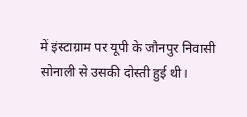में इंस्टाग्राम पर यूपी के जौनपुर निवासी सोनाली से उसकी दोस्ती हुई थी।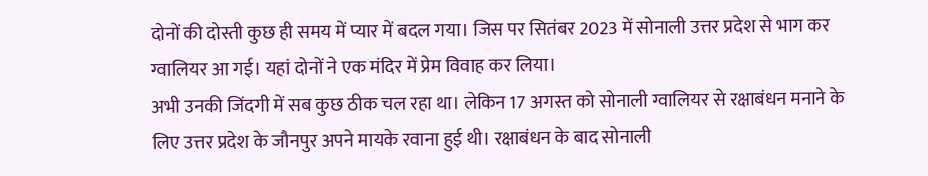दोनों की दोस्ती कुछ ही समय में प्यार में बदल गया। जिस पर सितंबर 2023 में सोनाली उत्तर प्रदेश से भाग कर ग्वालियर आ गई। यहां दोनों ने एक मंदिर में प्रेम विवाह कर लिया।
अभी उनकी जिंदगी में सब कुछ ठीक चल रहा था। लेकिन 17 अगस्त को सोनाली ग्वालियर से रक्षाबंधन मनाने के लिए उत्तर प्रदेश के जौनपुर अपने मायके रवाना हुई थी। रक्षाबंधन के बाद सोनाली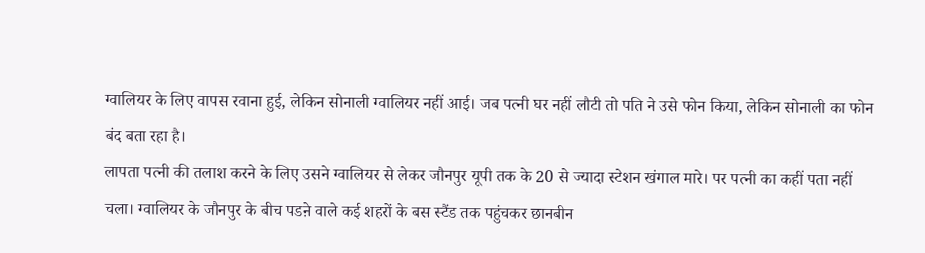ग्वालियर के लिए वापस रवाना हुई, लेकिन सोनाली ग्वालियर नहीं आई। जब पत्नी घर नहीं लौटी तो पति ने उसे फोन किया, लेकिन सोनाली का फोन बंद बता रहा है।
लापता पत्नी की तलाश करने के लिए उसने ग्वालियर से लेकर जौनपुर यूपी तक के 20 से ज्यादा स्टेशन खंगाल मारे। पर पत्नी का कहीं पता नहीं चला। ग्वालियर के जौनपुर के बीच पडऩे वाले कई शहरों के बस स्टैंड तक पहुंचकर छानबीन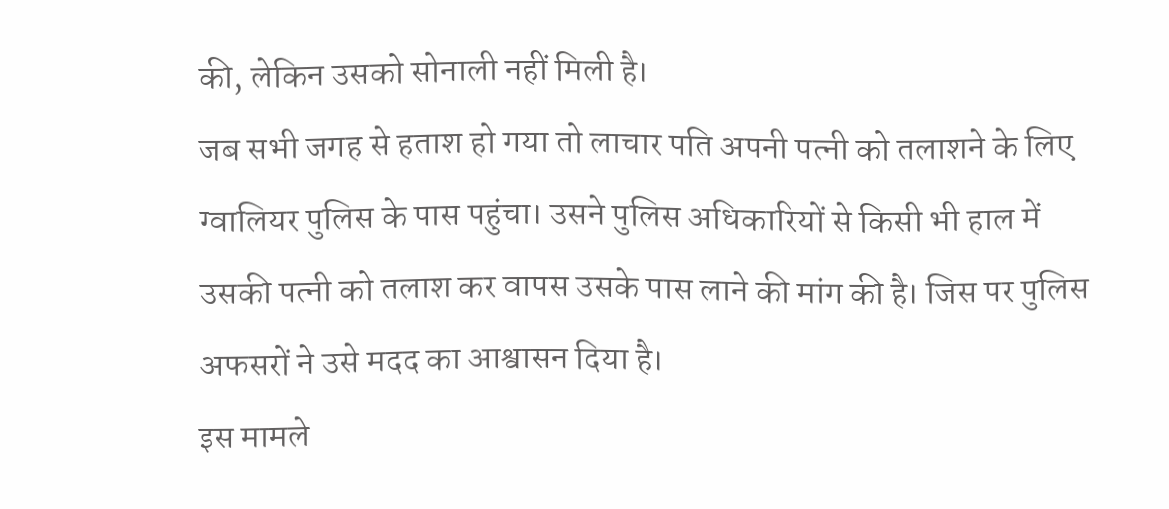की, लेकिन उसको सोनाली नहीं मिली है।
जब सभी जगह से हताश हो गया तो लाचार पति अपनी पत्नी को तलाशने के लिए ग्वालियर पुलिस के पास पहुंचा। उसने पुलिस अधिकारियों से किसी भी हाल में उसकी पत्नी को तलाश कर वापस उसके पास लाने की मांग की है। जिस पर पुलिस अफसरों ने उसे मदद का आश्वासन दिया है।
इस मामले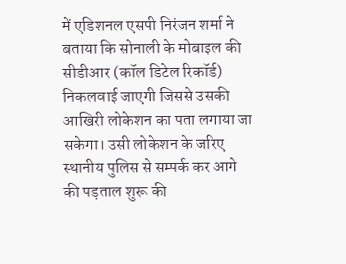में एडिशनल एसपी निरंजन शर्मा ने बताया कि सोनाली के मोबाइल की सीडीआर (कॉल डिटेल रिकॉर्ड) निकलवाई जाएगी जिससे उसकी आखिरी लोकेशन का पता लगाया जा सकेगा। उसी लोकेशन के जरिए स्थानीय पुलिस से सम्पर्क कर आगे की पड़ताल शुरू की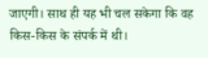जाएगी। साथ ही यह भी चल सकेगा कि वह किस-किस के संपर्क में थी।